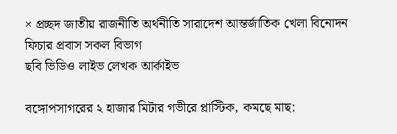× প্রচ্ছদ জাতীয় রাজনীতি অর্থনীতি সারাদেশ আন্তর্জাতিক খেলা বিনোদন ফিচার প্রবাস সকল বিভাগ
ছবি ভিডিও লাইভ লেখক আর্কাইভ

বঙ্গোপসাগরের ২ হাজার মিটার গভীরে প্লাস্টিক, কমছে মাছ: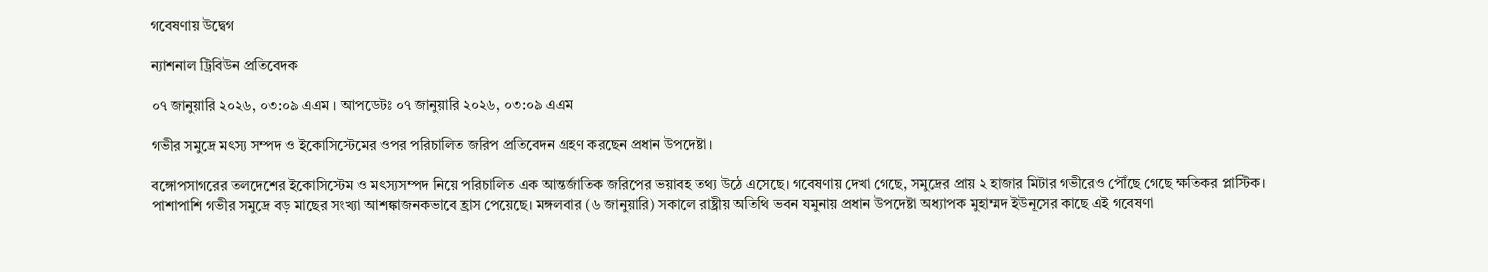গবেষণায় উদ্বেগ

ন্যাশনাল ট্রিবিউন প্রতিবেদক

০৭ জানুয়ারি ২০২৬, ০৩:০৯ এএম । আপডেটঃ ০৭ জানুয়ারি ২০২৬, ০৩:০৯ এএম

গভীর সমুদ্রে মৎস্য সম্পদ ও ইকোসিস্টেমের ওপর পরিচালিত জরিপ প্রতিবেদন গ্রহণ করছেন প্রধান উপদেষ্টা।

বঙ্গোপসাগরের তলদেশের ইকোসিস্টেম ও মৎস্যসম্পদ নিয়ে পরিচালিত এক আন্তর্জাতিক জরিপের ভয়াবহ তথ্য উঠে এসেছে। গবেষণায় দেখা গেছে, সমুদ্রের প্রায় ২ হাজার মিটার গভীরেও পৌঁছে গেছে ক্ষতিকর প্লাস্টিক। পাশাপাশি গভীর সমুদ্রে বড় মাছের সংখ্যা আশঙ্কাজনকভাবে হ্রাস পেয়েছে। মঙ্গলবার (৬ জানুয়ারি) সকালে রাষ্ট্রীয় অতিথি ভবন যমুনায় প্রধান উপদেষ্টা অধ্যাপক মুহাম্মদ ইউনূসের কাছে এই গবেষণা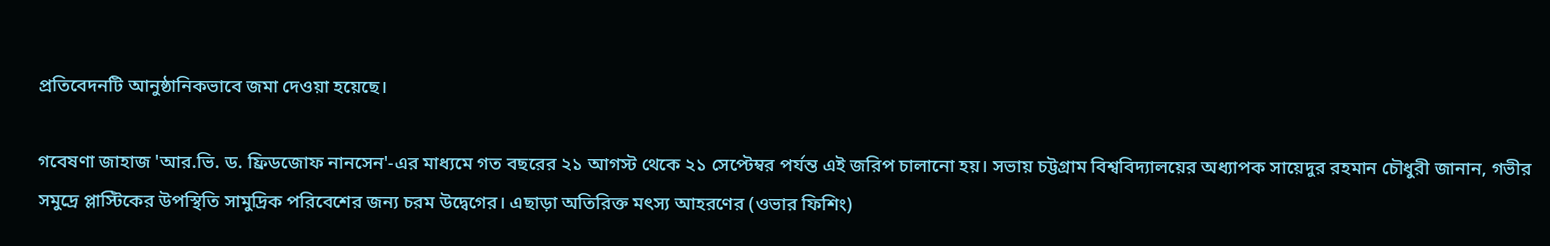প্রতিবেদনটি আনুষ্ঠানিকভাবে জমা দেওয়া হয়েছে।

গবেষণা জাহাজ 'আর.ভি. ড. ফ্রিডজোফ নানসেন'-এর মাধ্যমে গত বছরের ২১ আগস্ট থেকে ২১ সেপ্টেম্বর পর্যন্ত এই জরিপ চালানো হয়। সভায় চট্টগ্রাম বিশ্ববিদ্যালয়ের অধ্যাপক সায়েদুর রহমান চৌধুরী জানান, গভীর সমুদ্রে প্লাস্টিকের উপস্থিতি সামুদ্রিক পরিবেশের জন্য চরম উদ্বেগের। এছাড়া অতিরিক্ত মৎস্য আহরণের (ওভার ফিশিং)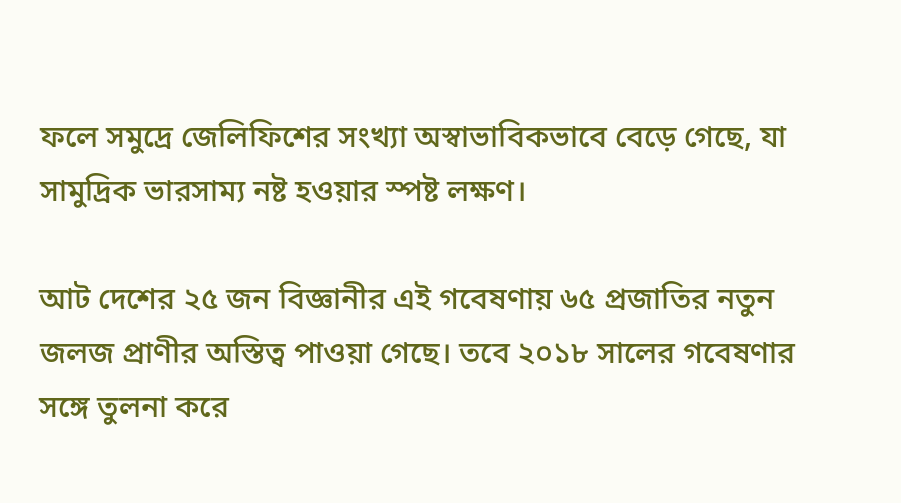ফলে সমুদ্রে জেলিফিশের সংখ্যা অস্বাভাবিকভাবে বেড়ে গেছে, যা সামুদ্রিক ভারসাম্য নষ্ট হওয়ার স্পষ্ট লক্ষণ।

আট দেশের ২৫ জন বিজ্ঞানীর এই গবেষণায় ৬৫ প্রজাতির নতুন জলজ প্রাণীর অস্তিত্ব পাওয়া গেছে। তবে ২০১৮ সালের গবেষণার সঙ্গে তুলনা করে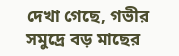দেখা গেছে, গভীর সমুদ্রে বড় মাছের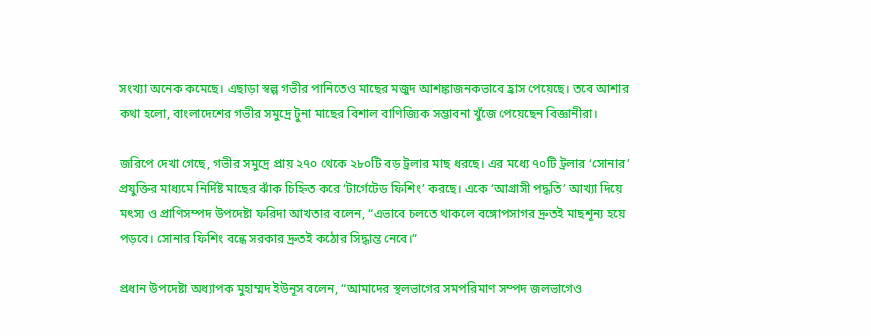সংখ্যা অনেক কমেছে। এছাড়া স্বল্প গভীর পানিতেও মাছের মজুদ আশঙ্কাজনকভাবে হ্রাস পেয়েছে। তবে আশার কথা হলো, বাংলাদেশের গভীর সমুদ্রে টুনা মাছের বিশাল বাণিজ্যিক সম্ভাবনা খুঁজে পেয়েছেন বিজ্ঞানীরা।

জরিপে দেখা গেছে, গভীর সমুদ্রে প্রায় ২৭০ থেকে ২৮০টি বড় ট্রলার মাছ ধরছে। এর মধ্যে ৭০টি ট্রলার ‘সোনার’ প্রযুক্তির মাধ্যমে নির্দিষ্ট মাছের ঝাঁক চিহ্নিত করে ‘টার্গেটেড ফিশিং’ করছে। একে ‘আগ্রাসী পদ্ধতি’ আখ্যা দিয়ে মৎস্য ও প্রাণিসম্পদ উপদেষ্টা ফরিদা আখতার বলেন, “এভাবে চলতে থাকলে বঙ্গোপসাগর দ্রুতই মাছশূন্য হয়ে পড়বে। সোনার ফিশিং বন্ধে সরকার দ্রুতই কঠোর সিদ্ধান্ত নেবে।”

প্রধান উপদেষ্টা অধ্যাপক মুহাম্মদ ইউনূস বলেন, “আমাদের স্থলভাগের সমপরিমাণ সম্পদ জলভাগেও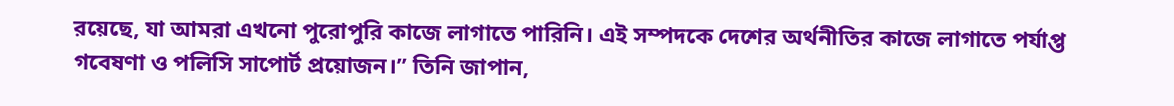রয়েছে, যা আমরা এখনো পুরোপুরি কাজে লাগাতে পারিনি। এই সম্পদকে দেশের অর্থনীতির কাজে লাগাতে পর্যাপ্ত গবেষণা ও পলিসি সাপোর্ট প্রয়োজন।” তিনি জাপান,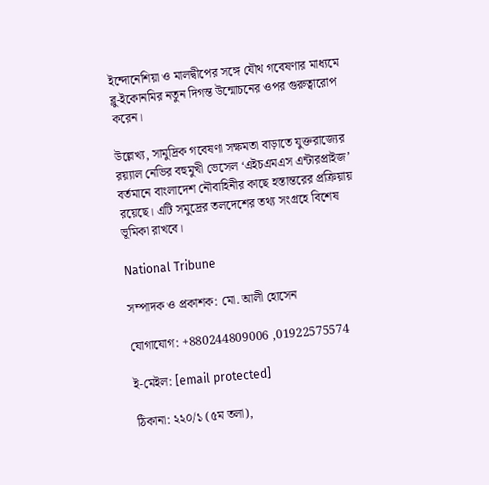ইন্দোনেশিয়া ও মালদ্বীপের সঙ্গে যৌথ গবেষণার মাধ্যমে ব্লু-ইকোনমির নতুন দিগন্ত উন্মোচনের ওপর গুরুত্বারোপ করেন।

উল্লেখ্য, সামুদ্রিক গবেষণা সক্ষমতা বাড়াতে যুক্তরাজ্যের রয়্যাল নেভির বহুমুখী ভেসেল ‘এইচএমএস এন্টারপ্রাইজ’ বর্তমানে বাংলাদেশ নৌবাহিনীর কাছে হস্তান্তরের প্রক্রিয়ায় রয়েছে। এটি সমুদ্রের তলদেশের তথ্য সংগ্রহে বিশেষ ভূমিকা রাখবে।

National Tribune

সম্পাদক ও প্রকাশক: মো. আলী হোসেন

যোগাযোগ: +880244809006 ,01922575574

ই-মেইল: [email protected]

ঠিকানা: ২২০/১ (৫ম তলা),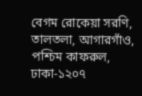বেগম রোকেয়া সরণি, তালতলা, আগারগাঁও, পশ্চিম কাফরুল, ঢাকা-১২০৭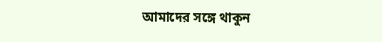আমাদের সঙ্গে থাকুন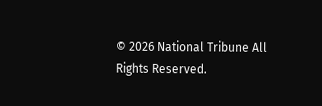© 2026 National Tribune All Rights Reserved.